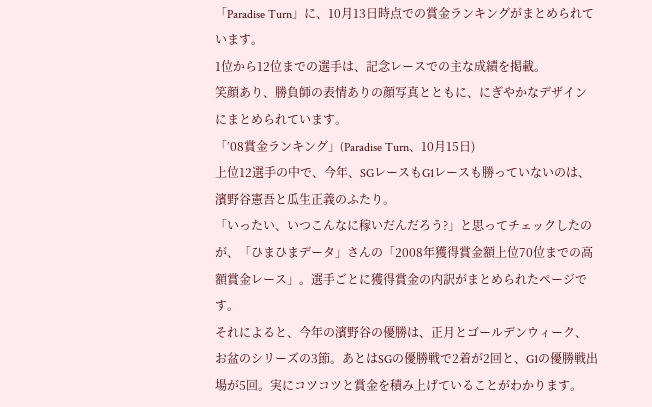「Paradise Turn」に、10月13日時点での賞金ランキングがまとめられています。
1位から12位までの選手は、記念レースでの主な成績を掲載。
笑顔あり、勝負師の表情ありの顔写真とともに、にぎやかなデザインにまとめられています。
「’08賞金ランキング」(Paradise Turn、10月15日)
上位12選手の中で、今年、SGレースもG1レースも勝っていないのは、濱野谷憲吾と瓜生正義のふたり。
「いったい、いつこんなに稼いだんだろう?」と思ってチェックしたのが、「ひまひまデータ」さんの「2008年獲得賞金額上位70位までの高額賞金レース」。選手ごとに獲得賞金の内訳がまとめられたページです。
それによると、今年の濱野谷の優勝は、正月とゴールデンウィーク、お盆のシリーズの3節。あとはSGの優勝戦で2着が2回と、G1の優勝戦出場が5回。実にコツコツと賞金を積み上げていることがわかります。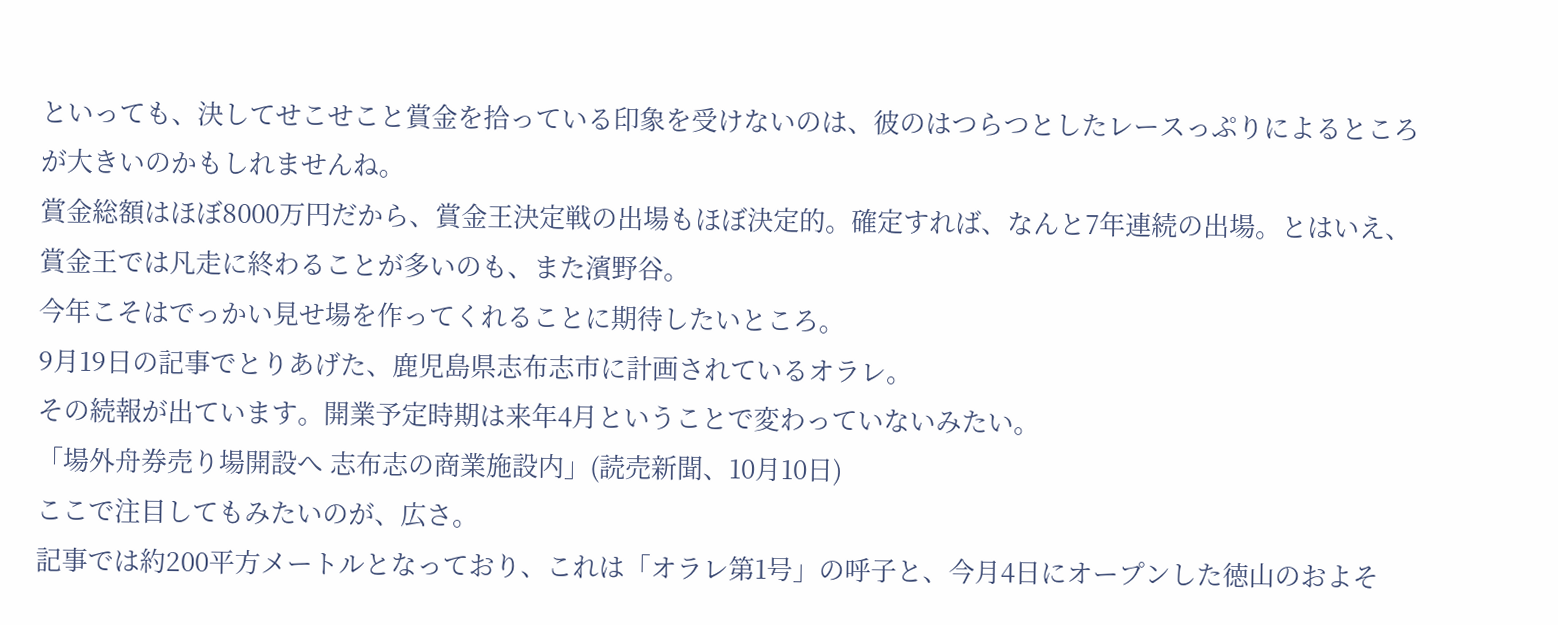といっても、決してせこせこと賞金を拾っている印象を受けないのは、彼のはつらつとしたレースっぷりによるところが大きいのかもしれませんね。
賞金総額はほぼ8000万円だから、賞金王決定戦の出場もほぼ決定的。確定すれば、なんと7年連続の出場。とはいえ、賞金王では凡走に終わることが多いのも、また濱野谷。
今年こそはでっかい見せ場を作ってくれることに期待したいところ。
9月19日の記事でとりあげた、鹿児島県志布志市に計画されているオラレ。
その続報が出ています。開業予定時期は来年4月ということで変わっていないみたい。
「場外舟券売り場開設へ 志布志の商業施設内」(読売新聞、10月10日)
ここで注目してもみたいのが、広さ。
記事では約200平方メートルとなっており、これは「オラレ第1号」の呼子と、今月4日にオープンした徳山のおよそ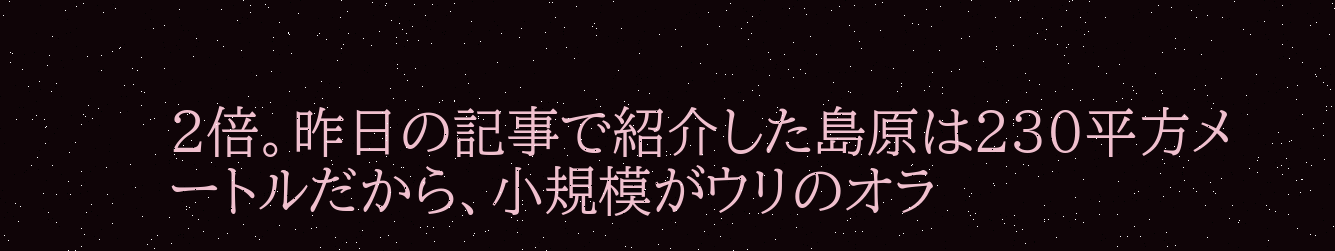2倍。昨日の記事で紹介した島原は230平方メートルだから、小規模がウリのオラ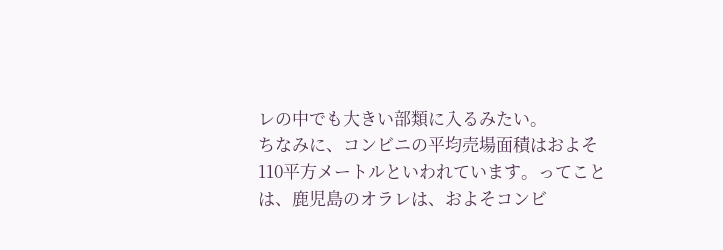レの中でも大きい部類に入るみたい。
ちなみに、コンビニの平均売場面積はおよそ110平方メートルといわれています。ってことは、鹿児島のオラレは、およそコンビ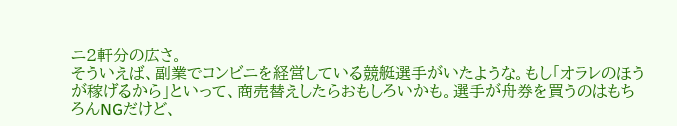ニ2軒分の広さ。
そういえば、副業でコンビニを経営している競艇選手がいたような。もし「オラレのほうが稼げるから」といって、商売替えしたらおもしろいかも。選手が舟券を買うのはもちろんNGだけど、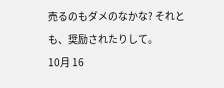売るのもダメのなかな? それとも、奨励されたりして。
10月 16